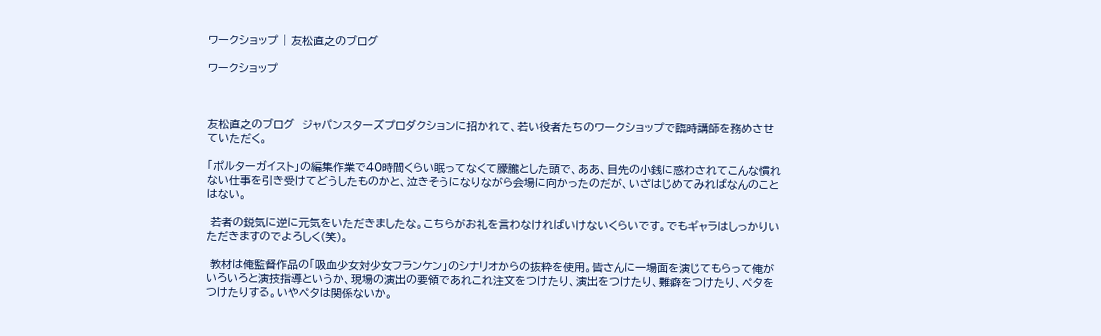ワークショップ | 友松直之のブログ

ワークショップ



友松直之のブログ  ジャパンスターズプロダクションに招かれて、若い役者たちのワークショップで臨時講師を務めさせていただく。

「ポルターガイスト」の編集作業で40時間くらい眠ってなくて朦朧とした頭で、ああ、目先の小銭に惑わされてこんな慣れない仕事を引き受けてどうしたものかと、泣きそうになりながら会場に向かったのだが、いざはじめてみればなんのことはない。

 若者の鋭気に逆に元気をいただきましたな。こちらがお礼を言わなければいけないくらいです。でもギャラはしっかりいただきますのでよろしく(笑)。

 教材は俺監督作品の「吸血少女対少女フランケン」のシナリオからの抜粋を使用。皆さんに一場面を演じてもらって俺がいろいろと演技指導というか、現場の演出の要領であれこれ注文をつけたり、演出をつけたり、難癖をつけたり、ペタをつけたりする。いやペタは関係ないか。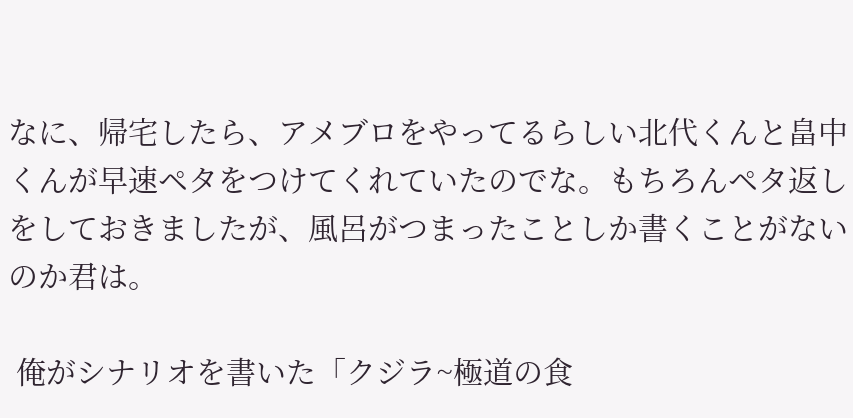なに、帰宅したら、アメブロをやってるらしい北代くんと畠中くんが早速ペタをつけてくれていたのでな。もちろんペタ返しをしておきましたが、風呂がつまったことしか書くことがないのか君は。

 俺がシナリオを書いた「クジラ~極道の食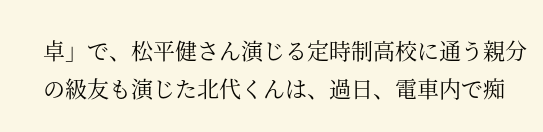卓」で、松平健さん演じる定時制高校に通う親分の級友も演じた北代くんは、過日、電車内で痴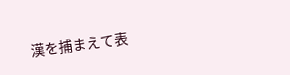漢を捕まえて表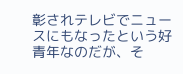彰されテレビでニュースにもなったという好青年なのだが、そ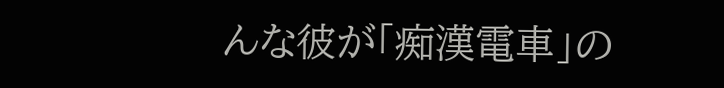んな彼が「痴漢電車」の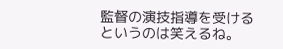監督の演技指導を受けるというのは笑えるね。